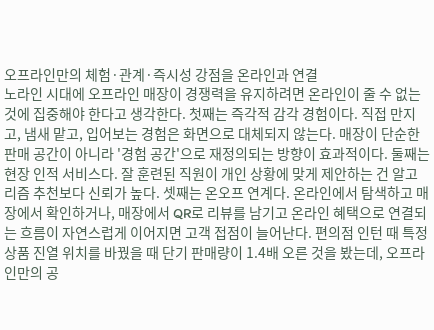오프라인만의 체험·관계·즉시성 강점을 온라인과 연결
노라인 시대에 오프라인 매장이 경쟁력을 유지하려면 온라인이 줄 수 없는 것에 집중해야 한다고 생각한다. 첫째는 즉각적 감각 경험이다. 직접 만지고, 냄새 맡고, 입어보는 경험은 화면으로 대체되지 않는다. 매장이 단순한 판매 공간이 아니라 '경험 공간'으로 재정의되는 방향이 효과적이다. 둘째는 현장 인적 서비스다. 잘 훈련된 직원이 개인 상황에 맞게 제안하는 건 알고리즘 추천보다 신뢰가 높다. 셋째는 온오프 연계다. 온라인에서 탐색하고 매장에서 확인하거나, 매장에서 QR로 리뷰를 남기고 온라인 혜택으로 연결되는 흐름이 자연스럽게 이어지면 고객 접점이 늘어난다. 편의점 인턴 때 특정 상품 진열 위치를 바꿨을 때 단기 판매량이 1.4배 오른 것을 봤는데, 오프라인만의 공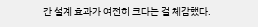간 설계 효과가 여전히 크다는 걸 체감했다.